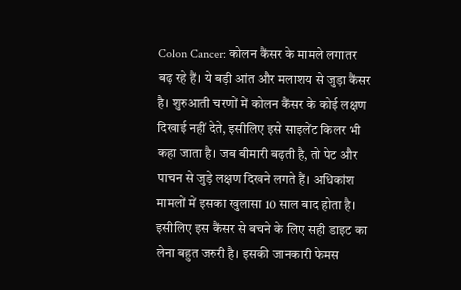Colon Cancer: कोलन कैंसर के मामले लगातर बढ़ रहे हैं। ये बड़ी आंत और मलाशय से जुड़ा कैंसर है। शुरुआती चरणों में कोलन कैंसर के कोई लक्षण दिखाई नहीं देते, इसीलिए इसे साइलेंट किलर भी कहा जाता है। जब बीमारी बढ़ती है, तो पेट और पाचन से जुड़े लक्षण दिखने लगते हैं। अधिकांश मामलों में इसका खुलासा 10 साल बाद होता है। इसीलिए इस कैंसर से बचने के लिए सही डाइट का लेना बहुत जरुरी है। इसकी जानकारी फेमस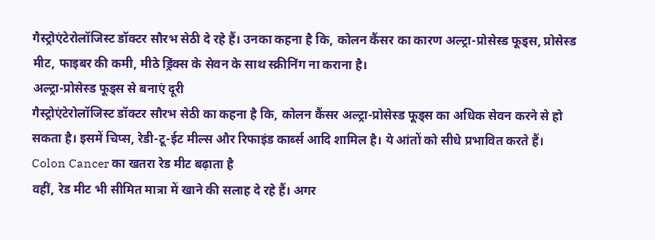गैस्ट्रोएंटेरोलॉजिस्ट डॉक्टर सौरभ सेठी दे रहे हैं। उनका कहना है कि, कोलन कैंसर का कारण अल्ट्रा-प्रोसेस्ड फूड्स, प्रोसेस्ड मीट, फाइबर की कमी, मीठे ड्रिंक्स के सेवन के साथ स्क्रीनिंग ना कराना है।
अल्ट्रा-प्रोसेस्ड फूड्स से बनाएं दूरी
गैस्ट्रोएंटेरोलॉजिस्ट डॉक्टर सौरभ सेठी का कहना है कि, कोलन कैंसर अल्ट्रा-प्रोसेस्ड फूड्स का अधिक सेवन करने से हो सकता है। इसमें चिप्स, रेडी-टू-ईट मील्स और रिफाइंड कार्ब्स आदि शामिल है। ये आंतों को सीधे प्रभावित करते हैं।
Colon Cancer का खतरा रेड मीट बढ़ाता है
वहीं, रेड मीट भी सीमित मात्रा में खाने की सलाह दे रहे हैं। अगर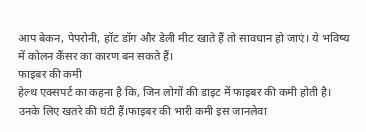आप बेकन, पेपरोनी, हॉट डॉग और डेली मीट खाते हैं तो सावधान हो जाएं। ये भविष्य में कोलन कैंसर का कारण बन सकते हैं।
फाइबर की कमी
हेल्थ एक्सपर्ट का कहना है कि, जिन लोगों की डाइट में फाइबर की कमी होती है। उनके लिए खतरे की घंटी हैं।फाइबर की भारी कमी इस जानलेवा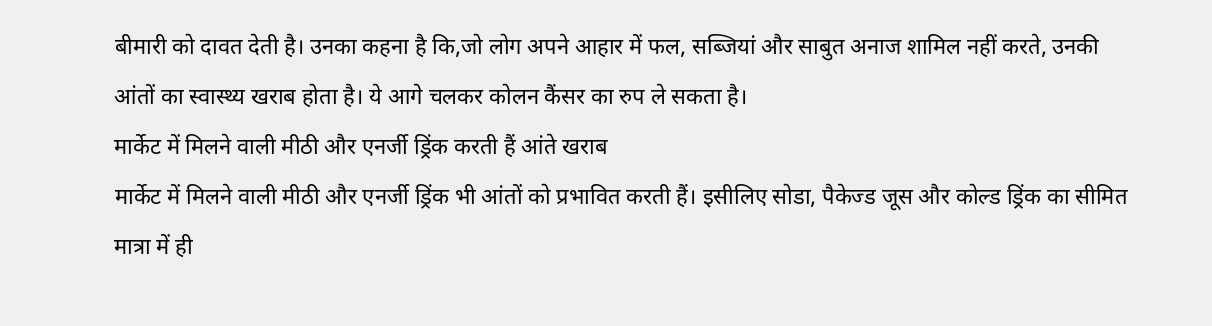बीमारी को दावत देती है। उनका कहना है कि,जो लोग अपने आहार में फल, सब्जियां और साबुत अनाज शामिल नहीं करते, उनकी आंतों का स्वास्थ्य खराब होता है। ये आगे चलकर कोलन कैंसर का रुप ले सकता है।
मार्केट में मिलने वाली मीठी और एनर्जी ड्रिंक करती हैं आंते खराब
मार्केट में मिलने वाली मीठी और एनर्जी ड्रिंक भी आंतों को प्रभावित करती हैं। इसीलिए सोडा, पैकेज्ड जूस और कोल्ड ड्रिंक का सीमित मात्रा में ही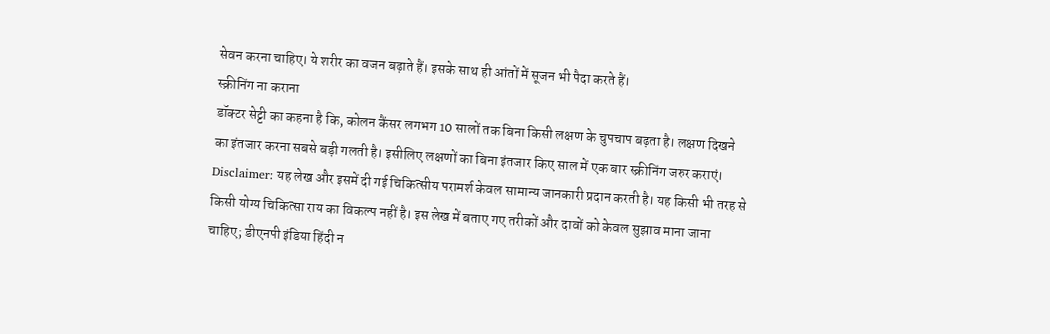सेवन करना चाहिए। ये शरीर का वजन बढ़ाते हैं। इसके साथ ही आंतों में सूजन भी पैदा करते हैं।
स्क्रीनिंग ना कराना
डॉक्टर सेट्टी का कहना है कि, कोलन कैंसर लगभग 10 सालों तक बिना किसी लक्षण के चुपचाप बढ़ता है। लक्षण दिखने का इंतजार करना सबसे बड़ी गलती है। इसीलिए लक्षणों का बिना इंतजार किए साल में एक बार स्क्रीनिंग जरुर कराएं।
Disclaimer: यह लेख और इसमें दी गई चिकित्सीय परामर्श केवल सामान्य जानकारी प्रदान करती है। यह किसी भी तरह से किसी योग्य चिकित्सा राय का विकल्प नहीं है। इस लेख में बताए गए तरीकों और दावों को केवल सुझाव माना जाना चाहिए; डीएनपी इंडिया हिंदी न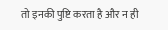तो इनकी पुष्टि करता है और न ही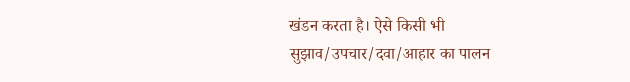खंडन करता है। ऐसे किसी भी सुझाव/उपचार/दवा/आहार का पालन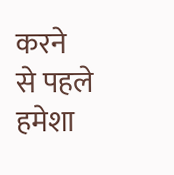करने से पहले हमेशा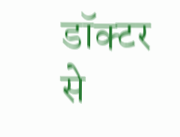डॉक्टर से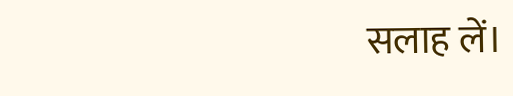सलाह लें।